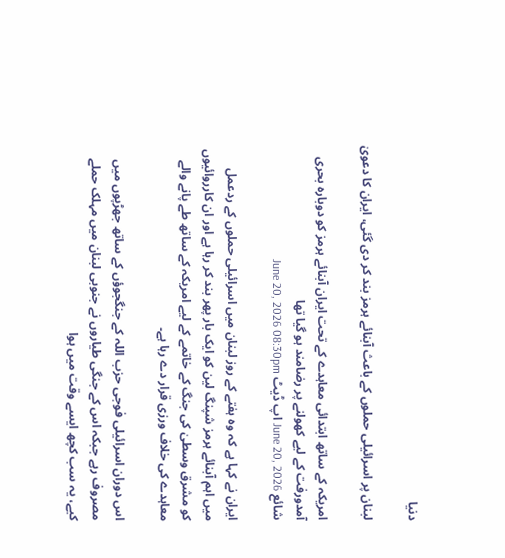دنیا

لبنان پر اسرائیلی حملوں کے باعث آبنائے ہرمز بند کر دی گئی، ایران کا دعویٰ

امریکہ کے ساتھ ابتدائی معاہدے کے تحت ایران آبنائے ہرمز کو دوبارہ بحری آمدورفت کے لیے کھولنے پر رضامند ہو گیا تھا
شائع June 20, 2026 اپ ڈیٹ June 20, 2026 08:30pm

ایران نے کہا ہے کہ وہ ہفتے کے روز لبنان میں اسرائیلی حملوں کے ردعمل میں اہم آبنائے ہرمز شپنگ لین کو ایک بار پھر بند کر رہا ہے اور ان کارروائیوں کو مشرق وسطیٰ کی جنگ کے خاتمے کے لیے امریکہ کے ساتھ طے پانے والے معاہدے کی خلاف ورزی قرار دے رہا ہے۔

اس دوران اسرائیلی فوجی حزب اللہ کے جنگجوؤں کے ساتھ جھڑپوں میں مصروف رہے جبکہ اس کے جنگی طیاروں نے جنوبی لبنان میں مہلک حملے کیے، یہ سب کچھ ایسے وقت میں ہوا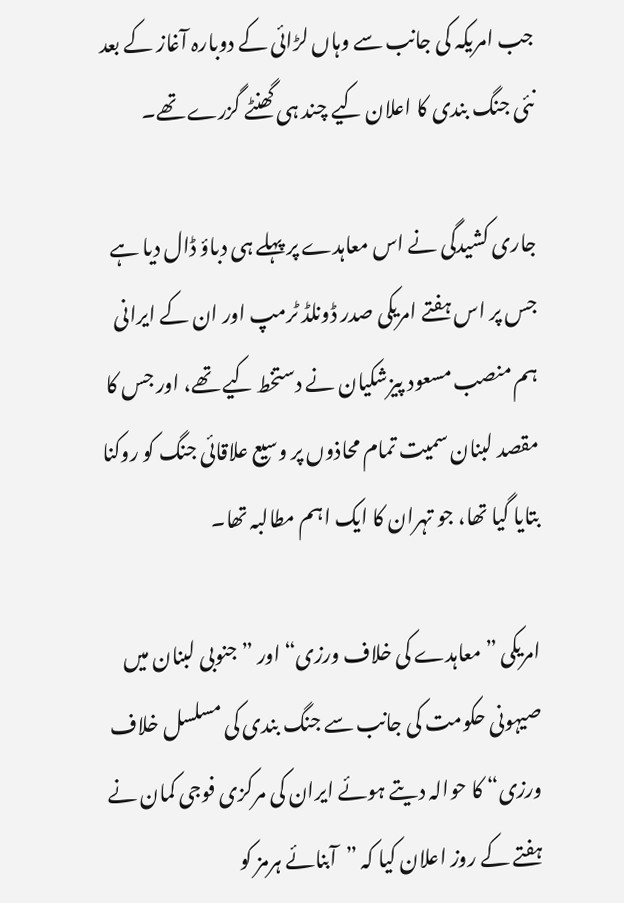جب امریکہ کی جانب سے وہاں لڑائی کے دوبارہ آغاز کے بعد نئی جنگ بندی کا اعلان کیے چند ہی گھنٹے گزرے تھے۔

جاری کشیدگی نے اس معاہدے پر پہلے ہی دباؤ ڈال دیا ہے جس پر اس ہفتے امریکی صدر ڈونلڈ ٹرمپ اور ان کے ایرانی ہم منصب مسعود پیزشکیان نے دستخط کیے تھے، اور جس کا مقصد لبنان سمیت تمام محاذوں پر وسیع علاقائی جنگ کو روکنا بتایا گیا تھا، جو تہران کا ایک اہم مطالبہ تھا۔

امریکی ”معاہدے کی خلاف ورزی“ اور ”جنوبی لبنان میں صیہونی حکومت کی جانب سے جنگ بندی کی مسلسل خلاف ورزی“ کا حوالہ دیتے ہوئے ایران کی مرکزی فوجی کمان نے ہفتے کے روز اعلان کیا کہ ”آبنائے ہرمز کو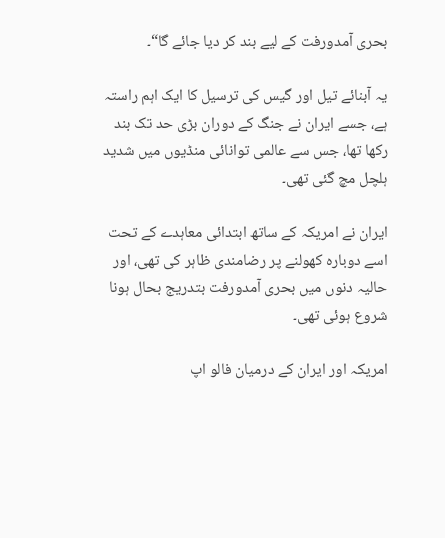بحری آمدورفت کے لیے بند کر دیا جائے گا“۔

یہ آبنائے تیل اور گیس کی ترسیل کا ایک اہم راستہ ہے، جسے ایران نے جنگ کے دوران بڑی حد تک بند رکھا تھا، جس سے عالمی توانائی منڈیوں میں شدید ہلچل مچ گئی تھی۔

ایران نے امریکہ کے ساتھ ابتدائی معاہدے کے تحت اسے دوبارہ کھولنے پر رضامندی ظاہر کی تھی، اور حالیہ دنوں میں بحری آمدورفت بتدریج بحال ہونا شروع ہوئی تھی۔

امریکہ اور ایران کے درمیان فالو اپ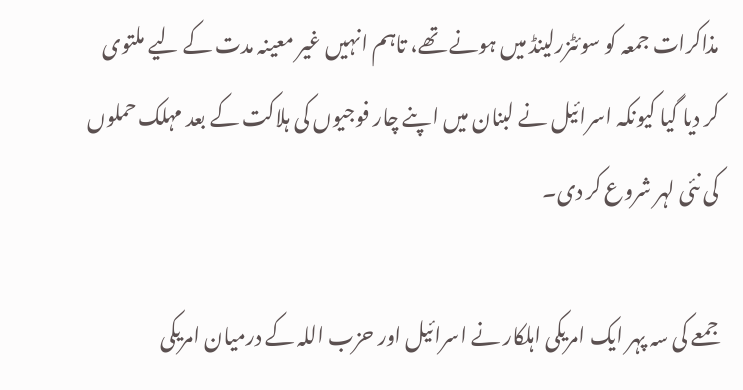مذاکرات جمعہ کو سوئٹزرلینڈ میں ہونے تھے، تاہم انہیں غیر معینہ مدت کے لیے ملتوی کر دیا گیا کیونکہ اسرائیل نے لبنان میں اپنے چار فوجیوں کی ہلاکت کے بعد مہلک حملوں کی نئی لہر شروع کر دی۔

جمعے کی سہ پہر ایک امریکی اہلکار نے اسرائیل اور حزب اللہ کے درمیان امریکی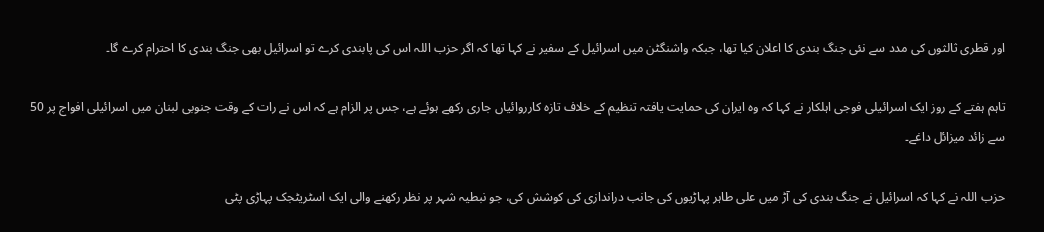اور قطری ثالثوں کی مدد سے نئی جنگ بندی کا اعلان کیا تھا، جبکہ واشنگٹن میں اسرائیل کے سفیر نے کہا تھا کہ اگر حزب اللہ اس کی پابندی کرے تو اسرائیل بھی جنگ بندی کا احترام کرے گا۔

تاہم ہفتے کے روز ایک اسرائیلی فوجی اہلکار نے کہا کہ وہ ایران کی حمایت یافتہ تنظیم کے خلاف تازہ کارروائیاں جاری رکھے ہوئے ہے، جس پر الزام ہے کہ اس نے رات کے وقت جنوبی لبنان میں اسرائیلی افواج پر 50 سے زائد میزائل داغے۔

حزب اللہ نے کہا کہ اسرائیل نے جنگ بندی کی آڑ میں علی طاہر پہاڑیوں کی جانب دراندازی کی کوشش کی، جو نبطیہ شہر پر نظر رکھنے والی ایک اسٹریٹجک پہاڑی پٹی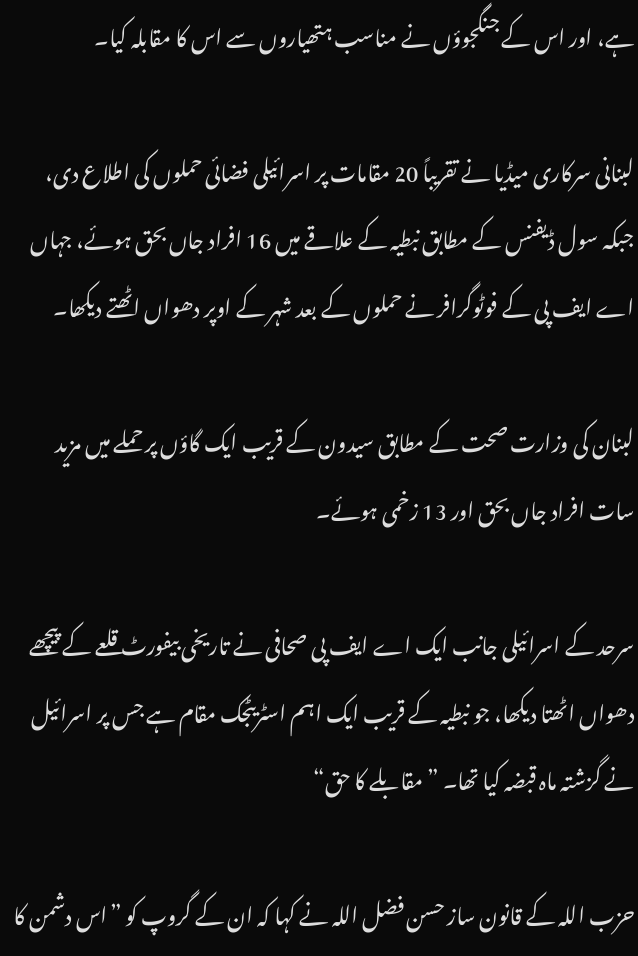ہے، اور اس کے جنگجوؤں نے مناسب ہتھیاروں سے اس کا مقابلہ کیا۔

لبنانی سرکاری میڈیا نے تقریباً 20 مقامات پر اسرائیلی فضائی حملوں کی اطلاع دی، جبکہ سول ڈیفنس کے مطابق نبطیہ کے علاقے میں 16 افراد جاں بحق ہوئے، جہاں اے ایف پی کے فوٹوگرافر نے حملوں کے بعد شہر کے اوپر دھواں اٹھتے دیکھا۔

لبنان کی وزارت صحت کے مطابق سیدون کے قریب ایک گاؤں پر حملے میں مزید سات افراد جاں بحق اور 13 زخمی ہوئے۔

سرحد کے اسرائیلی جانب ایک اے ایف پی صحافی نے تاریخی بیفورٹ قلعے کے پیچھے دھواں اٹھتا دیکھا، جو نبطیہ کے قریب ایک اہم اسٹریٹجک مقام ہے جس پر اسرائیل نے گزشتہ ماہ قبضہ کیا تھا۔ ”مقابلے کا حق“

حزب اللہ کے قانون ساز حسن فضل اللہ نے کہا کہ ان کے گروپ کو ”اس دشمن کا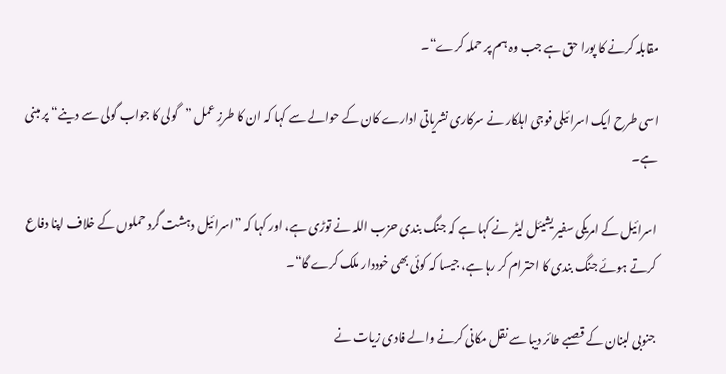مقابلہ کرنے کا پورا حق ہے جب وہ ہم پر حملہ کرے“۔

اسی طرح ایک اسرائیلی فوجی اہلکار نے سرکاری نشریاتی ادارے کان کے حوالے سے کہا کہ ان کا طرزِ عمل ”گولی کا جواب گولی سے دینے“ پر مبنی ہے۔

اسرائیل کے امریکی سفیر یشیئل لیٹر نے کہا ہے کہ جنگ بندی حزب اللہ نے توڑی ہے، اور کہا کہ ”اسرائیل دہشت گرد حملوں کے خلاف اپنا دفاع کرتے ہوئے جنگ بندی کا احترام کر رہا ہے، جیسا کہ کوئی بھی خوددار ملک کرے گا“۔

جنوبی لبنان کے قصبے طائر دیبا سے نقل مکانی کرنے والے فادی زیات نے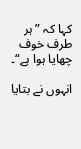کہا کہ ”ہر طرف خوف چھایا ہوا ہے“۔

انہوں نے بتایا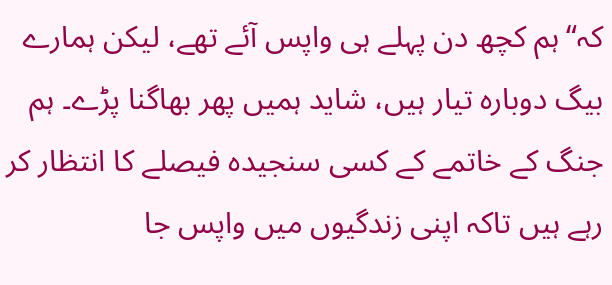کہ“ہم کچھ دن پہلے ہی واپس آئے تھے، لیکن ہمارے بیگ دوبارہ تیار ہیں، شاید ہمیں پھر بھاگنا پڑے۔ ہم جنگ کے خاتمے کے کسی سنجیدہ فیصلے کا انتظار کر رہے ہیں تاکہ اپنی زندگیوں میں واپس جا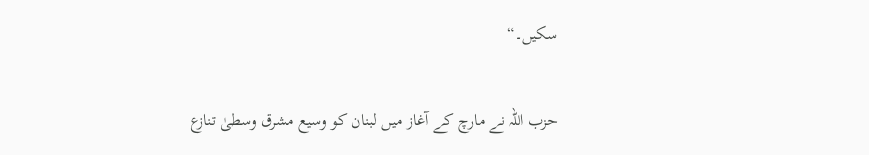سکیں۔“

حزب اللہ نے مارچ کے آغاز میں لبنان کو وسیع مشرق وسطیٰ تنازع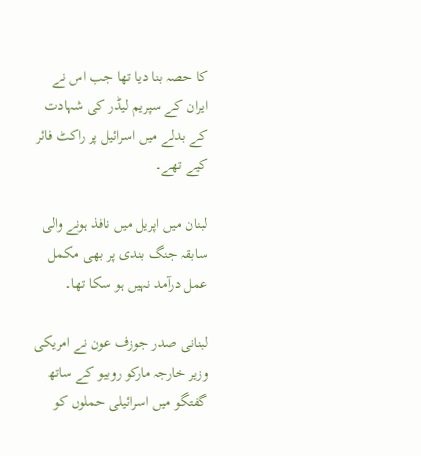کا حصہ بنا دیا تھا جب اس نے ایران کے سپریم لیڈر کی شہادت کے بدلے میں اسرائیل پر راکٹ فائر کیے تھے۔

لبنان میں اپریل میں نافذ ہونے والی سابقہ جنگ بندی پر بھی مکمل عمل درآمد نہیں ہو سکا تھا۔

لبنانی صدر جوزف عون نے امریکی وزیر خارجہ مارکو روبیو کے ساتھ گفتگو میں اسرائیلی حملوں کو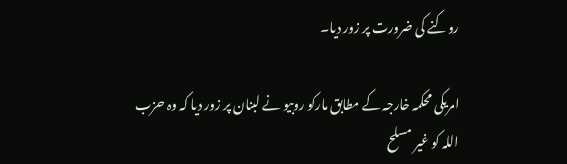روکنے کی ضرورت پر زور دیا۔

امریکی محکمہ خارجہ کے مطابق مارکو روبیو نے لبنان پر زور دیا کہ وہ حزب اللہ کو غیر مسلح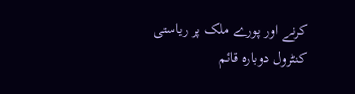کرنے اور پورے ملک پر ریاستی کنٹرول دوبارہ قائم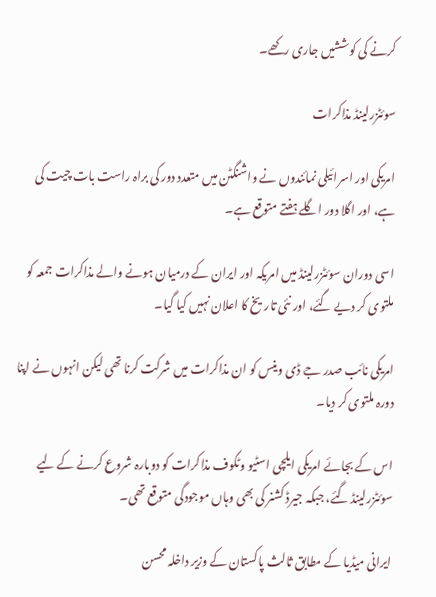کرنے کی کوششیں جاری رکھے۔

سوئٹزرلینڈ مذاکرات

امریکی اور اسرائیلی نمائندوں نے واشنگٹن میں متعدد دور کی براہ راست بات چیت کی ہے، اور اگلا دور اگلے ہفتے متوقع ہے۔

اسی دوران سوئٹزرلینڈ میں امریکہ اور ایران کے درمیان ہونے والے مذاکرات جمعہ کو ملتوی کر دیے گئے، اور نئی تاریخ کا اعلان نہیں کیا گیا۔

امریکی نائب صدر جے ڈی وینس کو ان مذاکرات میں شرکت کرنا تھی لیکن انہوں نے اپنا دورہ ملتوی کر دیا۔

اس کے بجائے امریکی ایلچی اسٹیو وٹکوف مذاکرات کو دوبارہ شروع کرنے کے لیے سوئٹزرلینڈ گئے، جبکہ جیرڈ کشنر کی بھی وہاں موجودگی متوقع تھی۔

ایرانی میڈیا کے مطابق ثالث پاکستان کے وزیر داخلہ محسن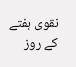نقوی ہفتے کے روز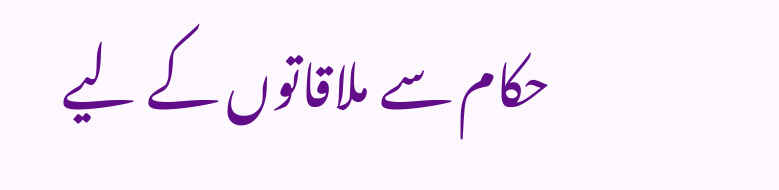حکام سے ملاقاتوں کے لیے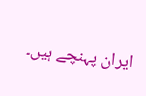ایران پہنچے ہیں۔